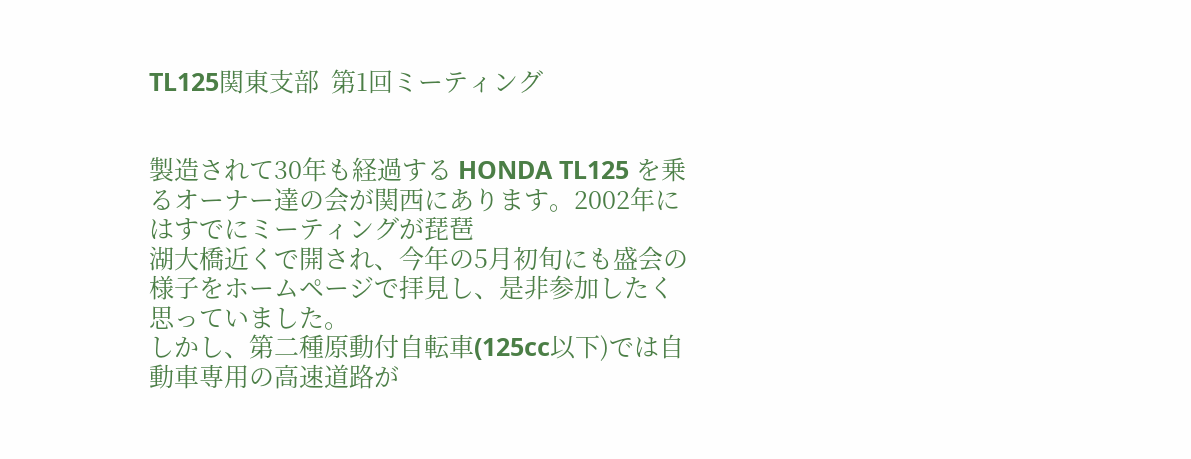TL125関東支部  第1回ミーティング


製造されて30年も経過する HONDA TL125 を乗るオーナー達の会が関西にあります。2002年にはすでにミーティングが琵琶
湖大橋近くで開され、今年の5月初旬にも盛会の様子をホームページで拝見し、是非参加したく思っていました。
しかし、第二種原動付自転車(125cc以下)では自動車専用の高速道路が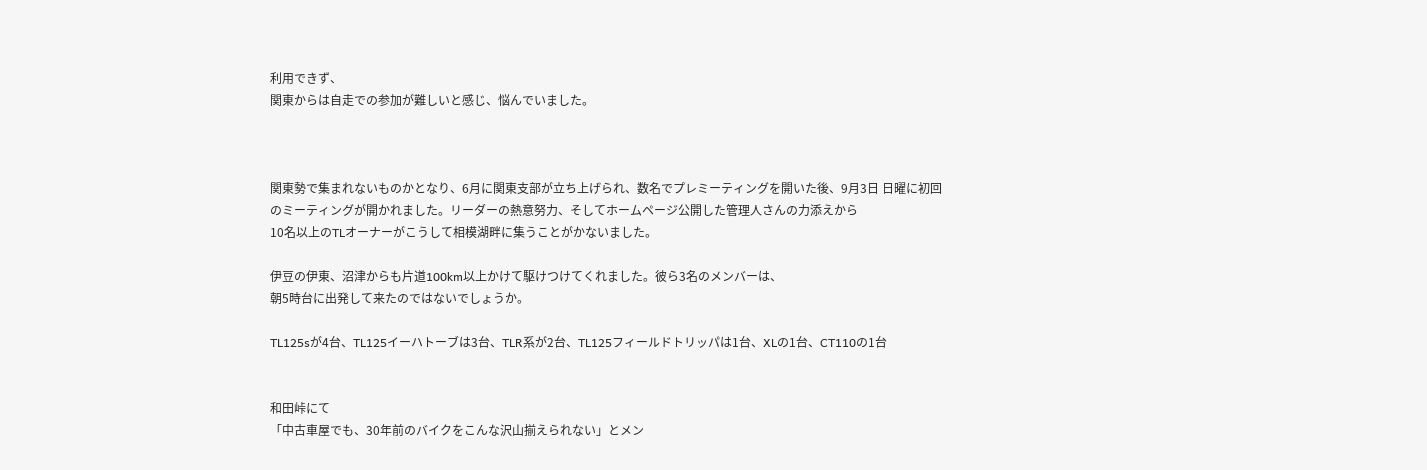利用できず、
関東からは自走での参加が難しいと感じ、悩んでいました。



関東勢で集まれないものかとなり、6月に関東支部が立ち上げられ、数名でプレミーティングを開いた後、9月3日 日曜に初回
のミーティングが開かれました。リーダーの熱意努力、そしてホームページ公開した管理人さんの力添えから
10名以上のTLオーナーがこうして相模湖畔に集うことがかないました。

伊豆の伊東、沼津からも片道100km以上かけて駆けつけてくれました。彼ら3名のメンバーは、
朝5時台に出発して来たのではないでしょうか。

TL125sが4台、TL125イーハトーブは3台、TLR系が2台、TL125フィールドトリッパは1台、XLの1台、CT110の1台


和田峠にて
「中古車屋でも、30年前のバイクをこんな沢山揃えられない」とメン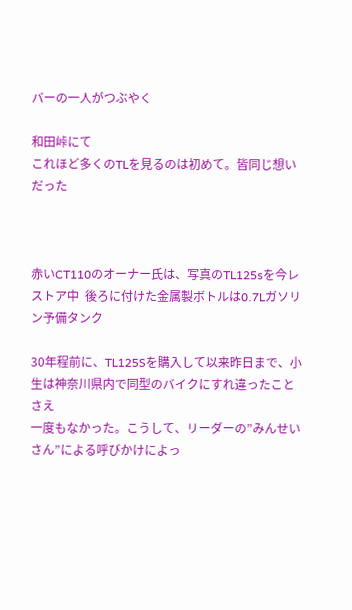バーの一人がつぶやく

和田峠にて
これほど多くのTLを見るのは初めて。皆同じ想いだった



赤いCT110のオーナー氏は、写真のTL125sを今レストア中  後ろに付けた金属製ボトルは0.7Lガソリン予備タンク

30年程前に、TL125Sを購入して以来昨日まで、小生は神奈川県内で同型のバイクにすれ違ったことさえ
一度もなかった。こうして、リーダーの”みんせいさん”による呼びかけによっ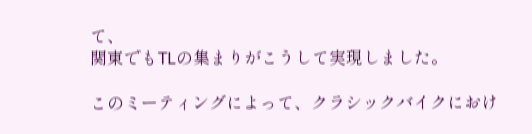て、
関東でもTLの集まりがこうして実現しました。

このミーティングによって、クラシックバイクにおけ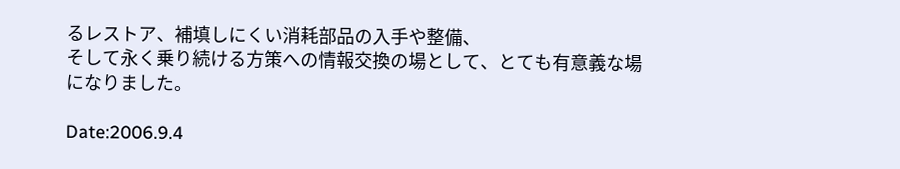るレストア、補填しにくい消耗部品の入手や整備、
そして永く乗り続ける方策への情報交換の場として、とても有意義な場になりました。

Date:2006.9.4